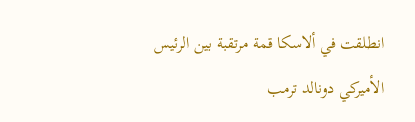انطلقت في ألاسكا قمة مرتقبة بين الرئيس الأميركي دونالد ترمب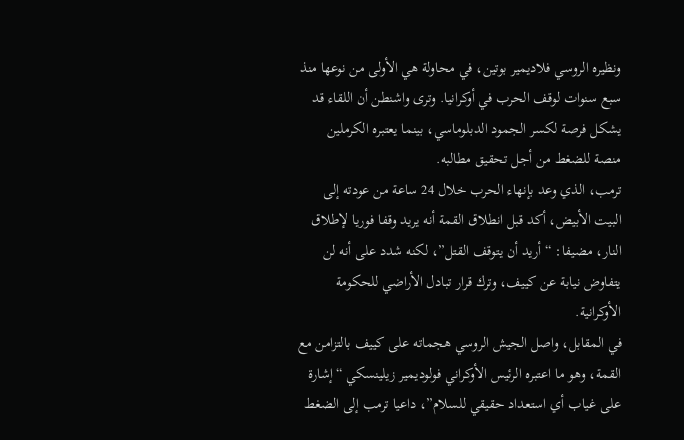ونظيره الروسي فلاديمير بوتين، في محاولة هي الأولى من نوعها منذ سبع سنوات لوقف الحرب في أوكرانيا. وترى واشنطن أن اللقاء قد يشكل فرصة لكسر الجمود الدبلوماسي، بينما يعتبره الكرملين منصة للضغط من أجل تحقيق مطالبه.
ترمب، الذي وعد بإنهاء الحرب خلال 24 ساعة من عودته إلى البيت الأبيض، أكد قبل انطلاق القمة أنه يريد وقفا فوريا لإطلاق النار، مضيفا: “أريد أن يتوقف القتل”، لكنه شدد على أنه لن يتفاوض نيابة عن كييف، وترك قرار تبادل الأراضي للحكومة الأوكرانية.
في المقابل، واصل الجيش الروسي هجماته على كييف بالتزامن مع القمة، وهو ما اعتبره الرئيس الأوكراني فولوديمير زيلينسكي “إشارة على غياب أي استعداد حقيقي للسلام”، داعيا ترمب إلى الضغط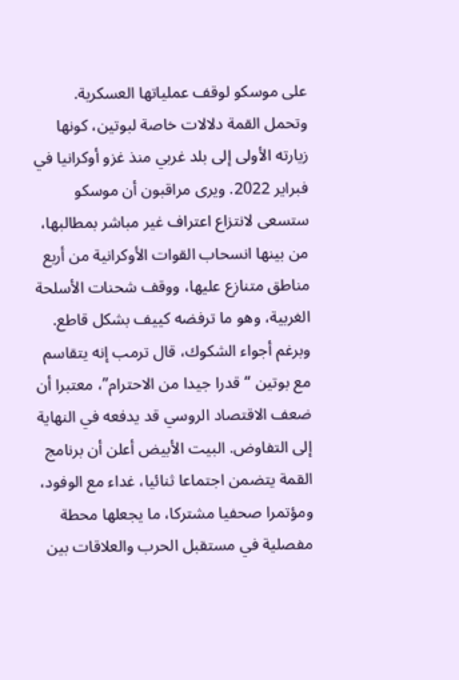على موسكو لوقف عملياتها العسكرية.
وتحمل القمة دلالات خاصة لبوتين، كونها زيارته الأولى إلى بلد غربي منذ غزو أوكرانيا في فبراير 2022. ويرى مراقبون أن موسكو ستسعى لانتزاع اعتراف غير مباشر بمطالبها، من بينها انسحاب القوات الأوكرانية من أربع مناطق متنازع عليها، ووقف شحنات الأسلحة الغربية، وهو ما ترفضه كييف بشكل قاطع.
وبرغم أجواء الشكوك، قال ترمب إنه يتقاسم مع بوتين “قدرا جيدا من الاحترام”، معتبرا أن ضعف الاقتصاد الروسي قد يدفعه في النهاية إلى التفاوض. البيت الأبيض أعلن أن برنامج القمة يتضمن اجتماعا ثنائيا، غداء مع الوفود، ومؤتمرا صحفيا مشتركا، ما يجعلها محطة مفصلية في مستقبل الحرب والعلاقات بين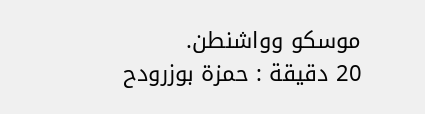موسكو وواشنطن.
20 دقيقة : حمزة بوزرودح